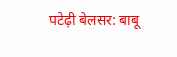पटेढ़ी बेलसर: बाबू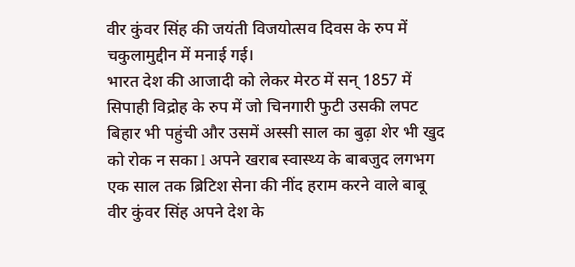वीर कुंवर सिंह की जयंती विजयोत्सव दिवस के रुप में चकुलामुद्दीन में मनाई गई।
भारत देश की आजादी को लेकर मेरठ में सन् 1857 में सिपाही विद्रोह के रुप में जो चिनगारी फुटी उसकी लपट बिहार भी पहुंची और उसमें अस्सी साल का बुढ़ा शेर भी खुद को रोक न सका l अपने खराब स्वास्थ्य के बाबजुद लगभग एक साल तक ब्रिटिश सेना की नींद हराम करने वाले बाबू वीर कुंवर सिंह अपने देश के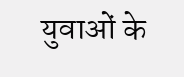युवाओं के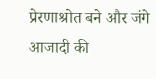प्रेरणाश्रोत बने और जंगे आजादी की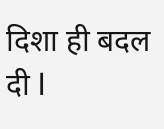दिशा ही बदल दी l